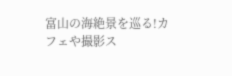富山の海絶景を巡る!カフェや撮影ス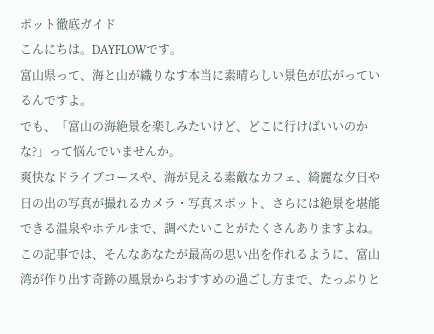ポット徹底ガイド
こんにちは。DAYFLOWです。
富山県って、海と山が織りなす本当に素晴らしい景色が広がっているんですよ。
でも、「富山の海絶景を楽しみたいけど、どこに行けばいいのかな?」って悩んでいませんか。
爽快なドライブコースや、海が見える素敵なカフェ、綺麗な夕日や日の出の写真が撮れるカメラ・写真スポット、さらには絶景を堪能できる温泉やホテルまで、調べたいことがたくさんありますよね。
この記事では、そんなあなたが最高の思い出を作れるように、富山湾が作り出す奇跡の風景からおすすめの過ごし方まで、たっぷりと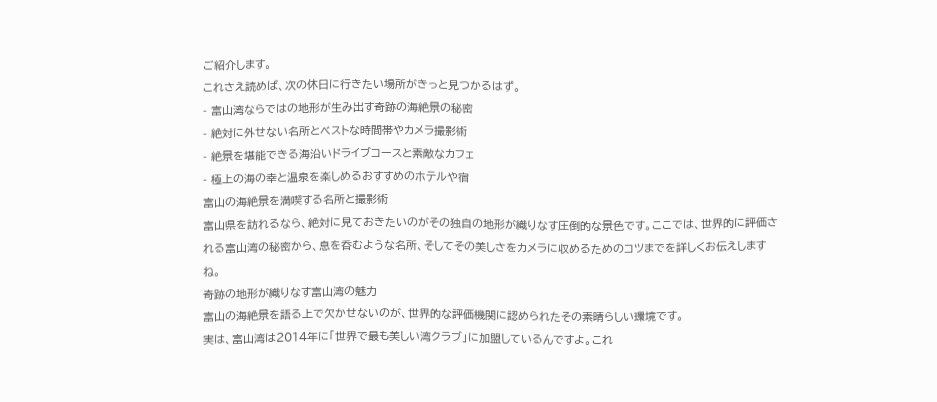ご紹介します。
これさえ読めば、次の休日に行きたい場所がきっと見つかるはず。
- 富山湾ならではの地形が生み出す奇跡の海絶景の秘密
- 絶対に外せない名所とベストな時間帯やカメラ撮影術
- 絶景を堪能できる海沿いドライブコースと素敵なカフェ
- 極上の海の幸と温泉を楽しめるおすすめのホテルや宿
富山の海絶景を満喫する名所と撮影術
富山県を訪れるなら、絶対に見ておきたいのがその独自の地形が織りなす圧倒的な景色です。ここでは、世界的に評価される富山湾の秘密から、息を呑むような名所、そしてその美しさをカメラに収めるためのコツまでを詳しくお伝えしますね。
奇跡の地形が織りなす富山湾の魅力
富山の海絶景を語る上で欠かせないのが、世界的な評価機関に認められたその素晴らしい環境です。
実は、富山湾は2014年に「世界で最も美しい湾クラブ」に加盟しているんですよ。これ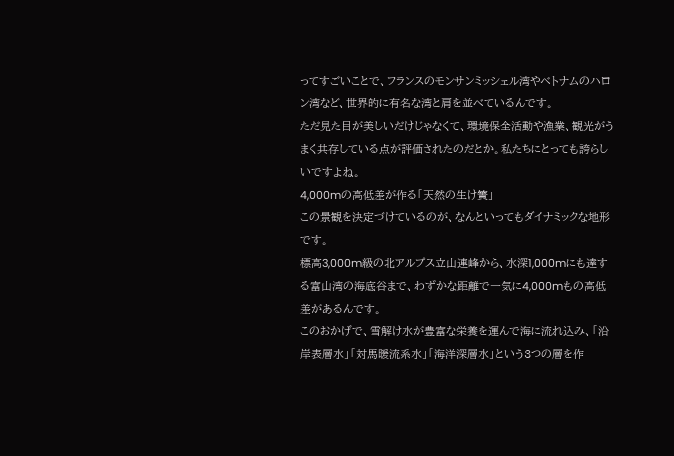ってすごいことで、フランスのモンサンミッシェル湾やベトナムのハロン湾など、世界的に有名な湾と肩を並べているんです。
ただ見た目が美しいだけじゃなくて、環境保全活動や漁業、観光がうまく共存している点が評価されたのだとか。私たちにとっても誇らしいですよね。
4,000mの高低差が作る「天然の生け簀」
この景観を決定づけているのが、なんといってもダイナミックな地形です。
標高3,000m級の北アルプス立山連峰から、水深1,000mにも達する富山湾の海底谷まで、わずかな距離で一気に4,000mもの高低差があるんです。
このおかげで、雪解け水が豊富な栄養を運んで海に流れ込み、「沿岸表層水」「対馬暖流系水」「海洋深層水」という3つの層を作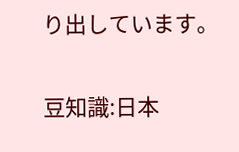り出しています。

豆知識:日本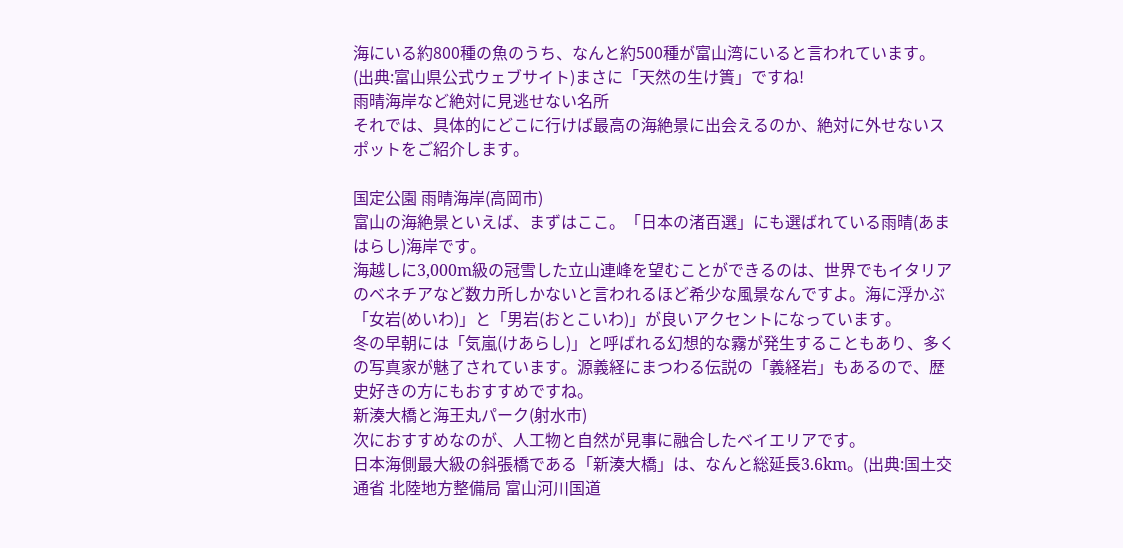海にいる約800種の魚のうち、なんと約500種が富山湾にいると言われています。(出典:富山県公式ウェブサイト)まさに「天然の生け簀」ですね!
雨晴海岸など絶対に見逃せない名所
それでは、具体的にどこに行けば最高の海絶景に出会えるのか、絶対に外せないスポットをご紹介します。

国定公園 雨晴海岸(高岡市)
富山の海絶景といえば、まずはここ。「日本の渚百選」にも選ばれている雨晴(あまはらし)海岸です。
海越しに3,000m級の冠雪した立山連峰を望むことができるのは、世界でもイタリアのベネチアなど数カ所しかないと言われるほど希少な風景なんですよ。海に浮かぶ「女岩(めいわ)」と「男岩(おとこいわ)」が良いアクセントになっています。
冬の早朝には「気嵐(けあらし)」と呼ばれる幻想的な霧が発生することもあり、多くの写真家が魅了されています。源義経にまつわる伝説の「義経岩」もあるので、歴史好きの方にもおすすめですね。
新湊大橋と海王丸パーク(射水市)
次におすすめなのが、人工物と自然が見事に融合したベイエリアです。
日本海側最大級の斜張橋である「新湊大橋」は、なんと総延長3.6km。(出典:国土交通省 北陸地方整備局 富山河川国道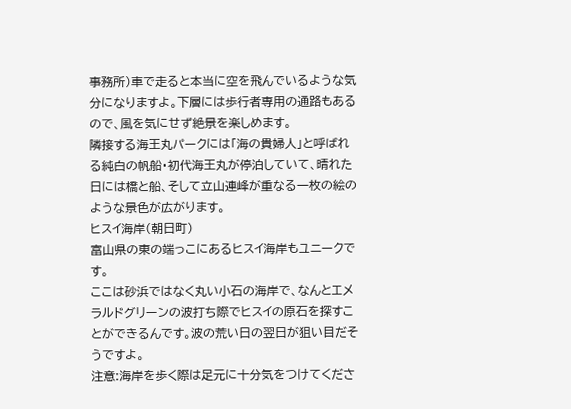事務所)車で走ると本当に空を飛んでいるような気分になりますよ。下層には歩行者専用の通路もあるので、風を気にせず絶景を楽しめます。
隣接する海王丸パークには「海の貴婦人」と呼ばれる純白の帆船・初代海王丸が停泊していて、晴れた日には橋と船、そして立山連峰が重なる一枚の絵のような景色が広がります。
ヒスイ海岸(朝日町)
富山県の東の端っこにあるヒスイ海岸もユニークです。
ここは砂浜ではなく丸い小石の海岸で、なんとエメラルドグリーンの波打ち際でヒスイの原石を探すことができるんです。波の荒い日の翌日が狙い目だそうですよ。
注意:海岸を歩く際は足元に十分気をつけてくださ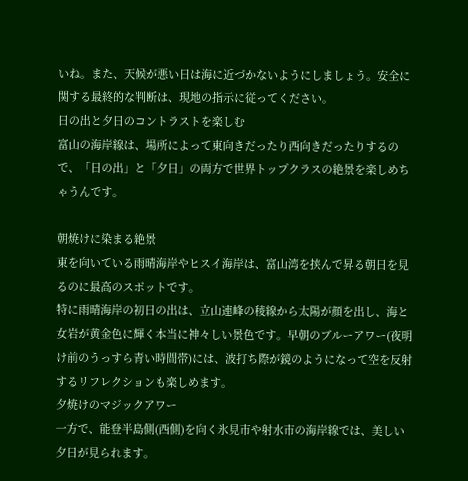いね。また、天候が悪い日は海に近づかないようにしましょう。安全に関する最終的な判断は、現地の指示に従ってください。
日の出と夕日のコントラストを楽しむ
富山の海岸線は、場所によって東向きだったり西向きだったりするので、「日の出」と「夕日」の両方で世界トップクラスの絶景を楽しめちゃうんです。

朝焼けに染まる絶景
東を向いている雨晴海岸やヒスイ海岸は、富山湾を挟んで昇る朝日を見るのに最高のスポットです。
特に雨晴海岸の初日の出は、立山連峰の稜線から太陽が顔を出し、海と女岩が黄金色に輝く本当に神々しい景色です。早朝のブルーアワー(夜明け前のうっすら青い時間帯)には、波打ち際が鏡のようになって空を反射するリフレクションも楽しめます。
夕焼けのマジックアワー
一方で、能登半島側(西側)を向く氷見市や射水市の海岸線では、美しい夕日が見られます。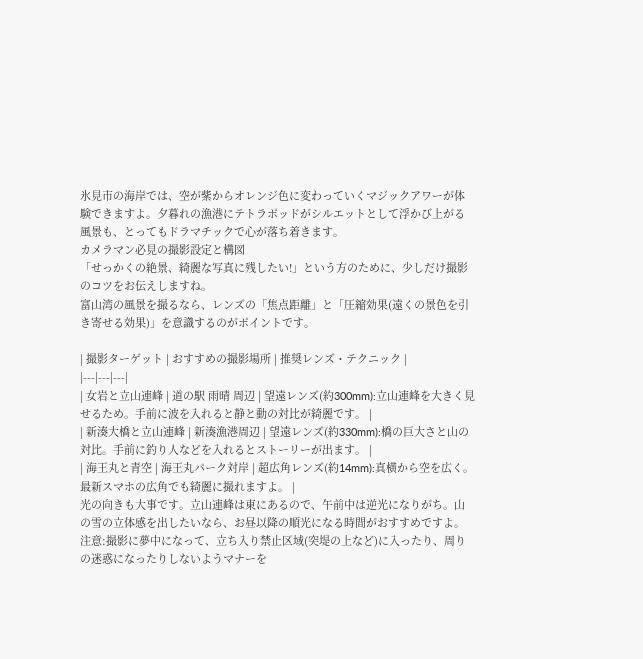氷見市の海岸では、空が紫からオレンジ色に変わっていくマジックアワーが体験できますよ。夕暮れの漁港にテトラポッドがシルエットとして浮かび上がる風景も、とってもドラマチックで心が落ち着きます。
カメラマン必見の撮影設定と構図
「せっかくの絶景、綺麗な写真に残したい!」という方のために、少しだけ撮影のコツをお伝えしますね。
富山湾の風景を撮るなら、レンズの「焦点距離」と「圧縮効果(遠くの景色を引き寄せる効果)」を意識するのがポイントです。

| 撮影ターゲット | おすすめの撮影場所 | 推奨レンズ・テクニック |
|---|---|---|
| 女岩と立山連峰 | 道の駅 雨晴 周辺 | 望遠レンズ(約300mm):立山連峰を大きく見せるため。手前に波を入れると静と動の対比が綺麗です。 |
| 新湊大橋と立山連峰 | 新湊漁港周辺 | 望遠レンズ(約330mm):橋の巨大さと山の対比。手前に釣り人などを入れるとストーリーが出ます。 |
| 海王丸と青空 | 海王丸パーク対岸 | 超広角レンズ(約14mm):真横から空を広く。最新スマホの広角でも綺麗に撮れますよ。 |
光の向きも大事です。立山連峰は東にあるので、午前中は逆光になりがち。山の雪の立体感を出したいなら、お昼以降の順光になる時間がおすすめですよ。
注意:撮影に夢中になって、立ち入り禁止区域(突堤の上など)に入ったり、周りの迷惑になったりしないようマナーを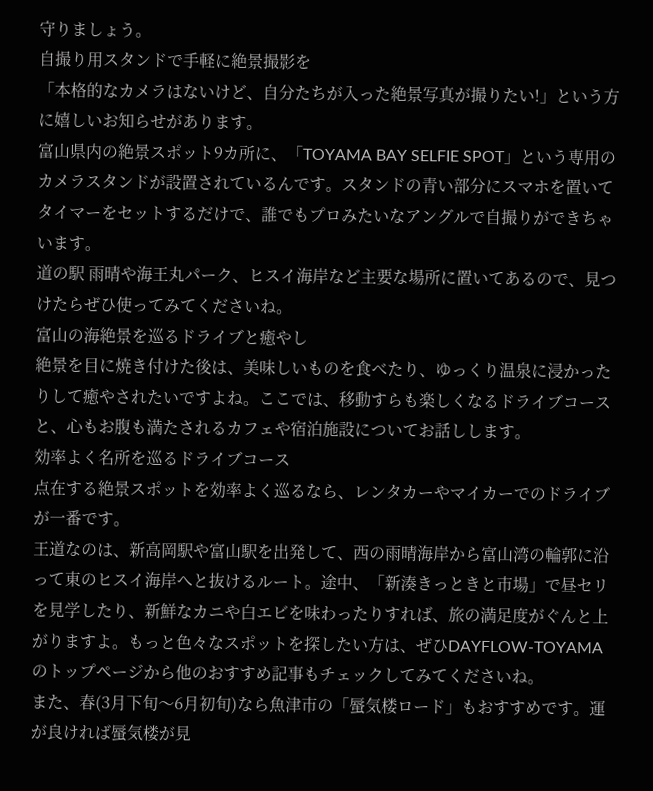守りましょう。
自撮り用スタンドで手軽に絶景撮影を
「本格的なカメラはないけど、自分たちが入った絶景写真が撮りたい!」という方に嬉しいお知らせがあります。
富山県内の絶景スポット9カ所に、「TOYAMA BAY SELFIE SPOT」という専用のカメラスタンドが設置されているんです。スタンドの青い部分にスマホを置いてタイマーをセットするだけで、誰でもプロみたいなアングルで自撮りができちゃいます。
道の駅 雨晴や海王丸パーク、ヒスイ海岸など主要な場所に置いてあるので、見つけたらぜひ使ってみてくださいね。
富山の海絶景を巡るドライブと癒やし
絶景を目に焼き付けた後は、美味しいものを食べたり、ゆっくり温泉に浸かったりして癒やされたいですよね。ここでは、移動すらも楽しくなるドライブコースと、心もお腹も満たされるカフェや宿泊施設についてお話しします。
効率よく名所を巡るドライブコース
点在する絶景スポットを効率よく巡るなら、レンタカーやマイカーでのドライブが一番です。
王道なのは、新高岡駅や富山駅を出発して、西の雨晴海岸から富山湾の輪郭に沿って東のヒスイ海岸へと抜けるルート。途中、「新湊きっときと市場」で昼セリを見学したり、新鮮なカニや白エビを味わったりすれば、旅の満足度がぐんと上がりますよ。もっと色々なスポットを探したい方は、ぜひDAYFLOW-TOYAMAのトップページから他のおすすめ記事もチェックしてみてくださいね。
また、春(3月下旬〜6月初旬)なら魚津市の「蜃気楼ロード」もおすすめです。運が良ければ蜃気楼が見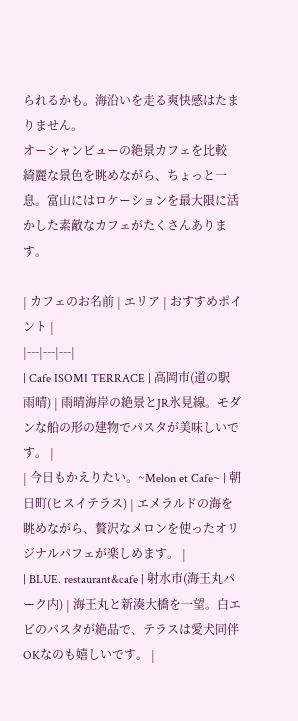られるかも。海沿いを走る爽快感はたまりません。
オーシャンビューの絶景カフェを比較
綺麗な景色を眺めながら、ちょっと一息。富山にはロケーションを最大限に活かした素敵なカフェがたくさんあります。

| カフェのお名前 | エリア | おすすめポイント |
|---|---|---|
| Cafe ISOMI TERRACE | 高岡市(道の駅 雨晴) | 雨晴海岸の絶景とJR氷見線。モダンな船の形の建物でパスタが美味しいです。 |
| 今日もかえりたい。~Melon et Cafe~ | 朝日町(ヒスイテラス) | エメラルドの海を眺めながら、贅沢なメロンを使ったオリジナルパフェが楽しめます。 |
| BLUE. restaurant&cafe | 射水市(海王丸パーク内) | 海王丸と新湊大橋を一望。白エビのパスタが絶品で、テラスは愛犬同伴OKなのも嬉しいです。 |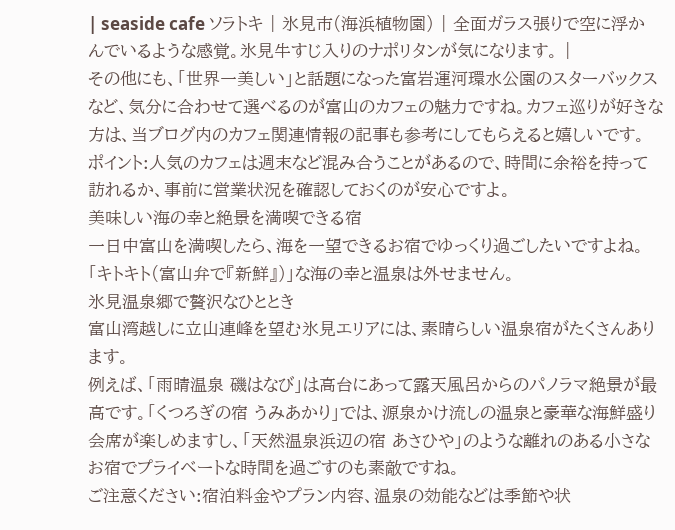| seaside cafe ソラトキ | 氷見市(海浜植物園) | 全面ガラス張りで空に浮かんでいるような感覚。氷見牛すじ入りのナポリタンが気になります。 |
その他にも、「世界一美しい」と話題になった富岩運河環水公園のスターバックスなど、気分に合わせて選べるのが富山のカフェの魅力ですね。カフェ巡りが好きな方は、当ブログ内のカフェ関連情報の記事も参考にしてもらえると嬉しいです。
ポイント:人気のカフェは週末など混み合うことがあるので、時間に余裕を持って訪れるか、事前に営業状況を確認しておくのが安心ですよ。
美味しい海の幸と絶景を満喫できる宿
一日中富山を満喫したら、海を一望できるお宿でゆっくり過ごしたいですよね。「キトキト(富山弁で『新鮮』)」な海の幸と温泉は外せません。
氷見温泉郷で贅沢なひととき
富山湾越しに立山連峰を望む氷見エリアには、素晴らしい温泉宿がたくさんあります。
例えば、「雨晴温泉 磯はなび」は高台にあって露天風呂からのパノラマ絶景が最高です。「くつろぎの宿 うみあかり」では、源泉かけ流しの温泉と豪華な海鮮盛り会席が楽しめますし、「天然温泉浜辺の宿 あさひや」のような離れのある小さなお宿でプライベートな時間を過ごすのも素敵ですね。
ご注意ください:宿泊料金やプラン内容、温泉の効能などは季節や状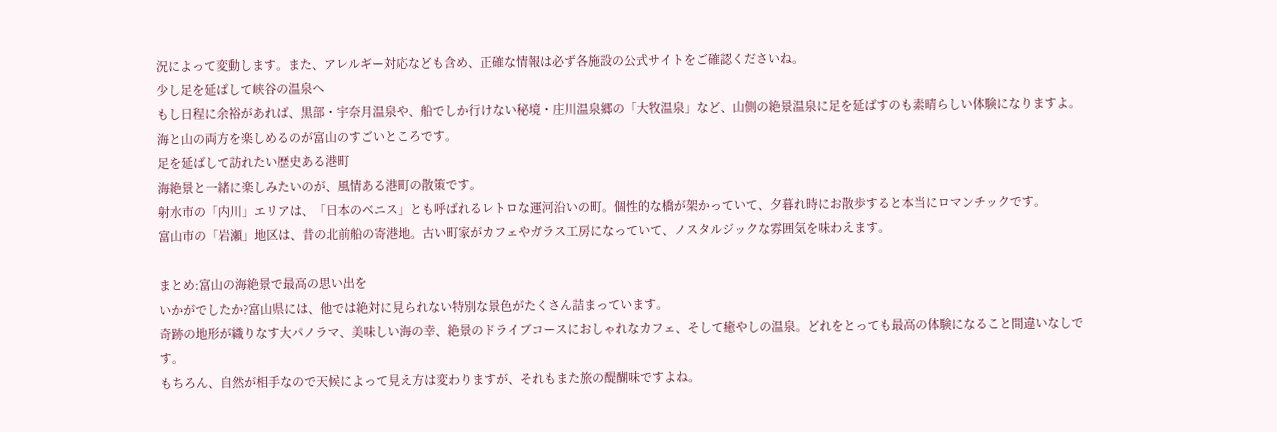況によって変動します。また、アレルギー対応なども含め、正確な情報は必ず各施設の公式サイトをご確認くださいね。
少し足を延ばして峡谷の温泉へ
もし日程に余裕があれば、黒部・宇奈月温泉や、船でしか行けない秘境・庄川温泉郷の「大牧温泉」など、山側の絶景温泉に足を延ばすのも素晴らしい体験になりますよ。海と山の両方を楽しめるのが富山のすごいところです。
足を延ばして訪れたい歴史ある港町
海絶景と一緒に楽しみたいのが、風情ある港町の散策です。
射水市の「内川」エリアは、「日本のベニス」とも呼ばれるレトロな運河沿いの町。個性的な橋が架かっていて、夕暮れ時にお散歩すると本当にロマンチックです。
富山市の「岩瀬」地区は、昔の北前船の寄港地。古い町家がカフェやガラス工房になっていて、ノスタルジックな雰囲気を味わえます。

まとめ:富山の海絶景で最高の思い出を
いかがでしたか?富山県には、他では絶対に見られない特別な景色がたくさん詰まっています。
奇跡の地形が織りなす大パノラマ、美味しい海の幸、絶景のドライブコースにおしゃれなカフェ、そして癒やしの温泉。どれをとっても最高の体験になること間違いなしです。
もちろん、自然が相手なので天候によって見え方は変わりますが、それもまた旅の醍醐味ですよね。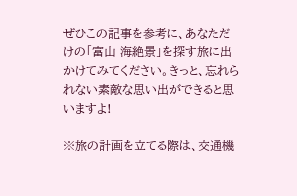ぜひこの記事を参考に、あなただけの「富山 海絶景」を探す旅に出かけてみてください。きっと、忘れられない素敵な思い出ができると思いますよ!

※旅の計画を立てる際は、交通機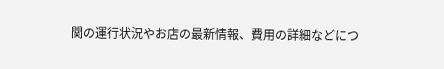関の運行状況やお店の最新情報、費用の詳細などにつ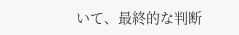いて、最終的な判断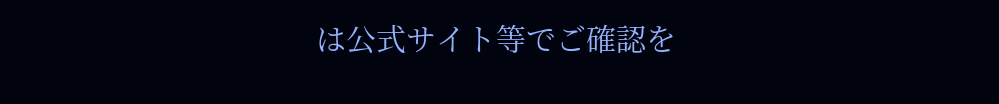は公式サイト等でご確認を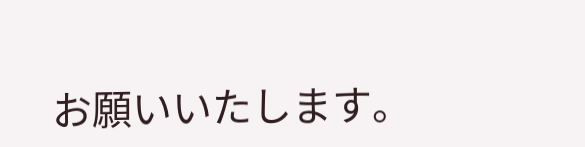お願いいたします。